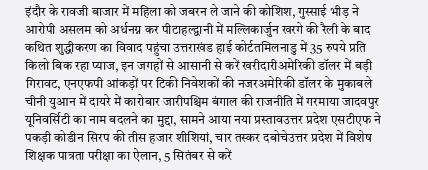इंदौर के रावजी बाजार में महिला को जबरन ले जाने की कोशिश, गुस्साई भीड़ ने आरोपी असलम को अर्धनग्न कर पीटाहल्द्वानी में मल्लिकार्जुन खरगे की रैली के बाद कथित शुद्धीकरण का विवाद पहुंचा उत्तराखंड हाई कोर्टतमिलनाडु में 35 रुपये प्रति किलो बिक रहा प्याज, इन जगहों से आसानी से करें खरीदारीअमेरिकी डॉलर में बड़ी गिरावट, एनएफपी आंकड़ों पर टिकी निवेशकों की नजरअमेरिकी डॉलर के मुकाबले चीनी युआन में दायरे में कारोबार जारीपश्चिम बंगाल की राजनीति में गरमाया जादवपुर यूनिवर्सिटी का नाम बदलने का मुद्दा, सामने आया नया प्रस्तावउत्तर प्रदेश एसटीएफ ने पकड़ी कोडीन सिरप की तीस हजार शीशियां, चार तस्कर दबोचेउत्तर प्रदेश में विशेष शिक्षक पात्रता परीक्षा का ऐलान, 5 सितंबर से करें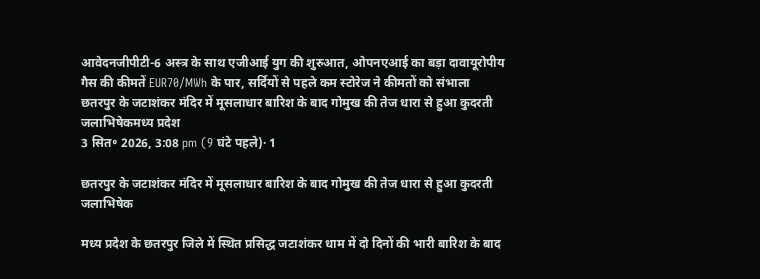आवेदनजीपीटी-6 अस्त्र के साथ एजीआई युग की शुरुआत, ओपनएआई का बड़ा दावायूरोपीय गैस की कीमतें EUR70/MWh के पार, सर्दियों से पहले कम स्टोरेज ने कीमतों को संभाला
छतरपुर के जटाशंकर मंदिर में मूसलाधार बारिश के बाद गोमुख की तेज धारा से हुआ कुदरती जलाभिषेकमध्य प्रदेश
3 सित॰ 2026, 3:08 pm (9 घंटे पहले)· 1

छतरपुर के जटाशंकर मंदिर में मूसलाधार बारिश के बाद गोमुख की तेज धारा से हुआ कुदरती जलाभिषेक

मध्य प्रदेश के छतरपुर जिले में स्थित प्रसिद्ध जटाशंकर धाम में दो दिनों की भारी बारिश के बाद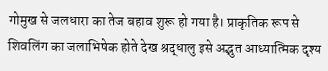गोमुख से जलधारा का तेज बहाव शुरू हो गया है। प्राकृतिक रूप से शिवलिंग का जलाभिषेक होते देख श्रद्धालु इसे अद्भुत आध्यात्मिक दृश्य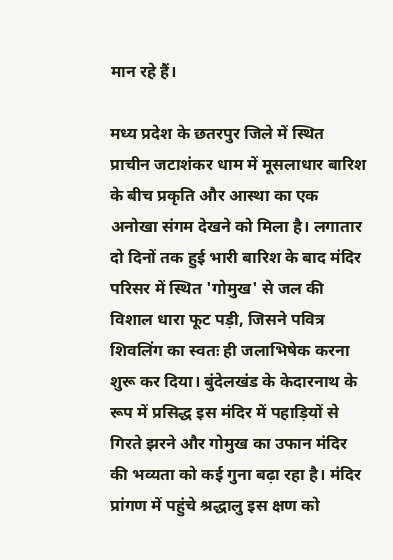मान रहे हैं।

मध्य प्रदेश के छतरपुर जिले में स्थित प्राचीन जटाशंकर धाम में मूसलाधार बारिश के बीच प्रकृति और आस्था का एक अनोखा संगम देखने को मिला है। लगातार दो दिनों तक हुई भारी बारिश के बाद मंदिर परिसर में स्थित 'गोमुख' से जल की विशाल धारा फूट पड़ी, जिसने पवित्र शिवलिंग का स्वतः ही जलाभिषेक करना शुरू कर दिया। बुंदेलखंड के केदारनाथ के रूप में प्रसिद्ध इस मंदिर में पहाड़ियों से गिरते झरने और गोमुख का उफान मंदिर की भव्यता को कई गुना बढ़ा रहा है। मंदिर प्रांगण में पहुंचे श्रद्धालु इस क्षण को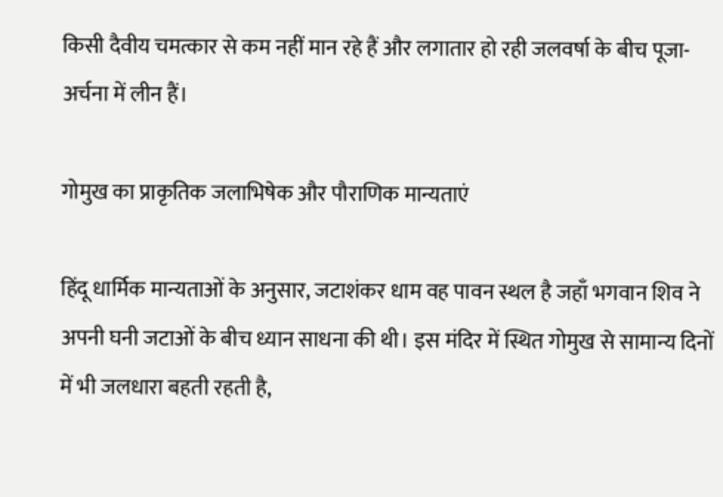किसी दैवीय चमत्कार से कम नहीं मान रहे हैं और लगातार हो रही जलवर्षा के बीच पूजा-अर्चना में लीन हैं।

गोमुख का प्राकृतिक जलाभिषेक और पौराणिक मान्यताएं

हिंदू धार्मिक मान्यताओं के अनुसार, जटाशंकर धाम वह पावन स्थल है जहाँ भगवान शिव ने अपनी घनी जटाओं के बीच ध्यान साधना की थी। इस मंदिर में स्थित गोमुख से सामान्य दिनों में भी जलधारा बहती रहती है,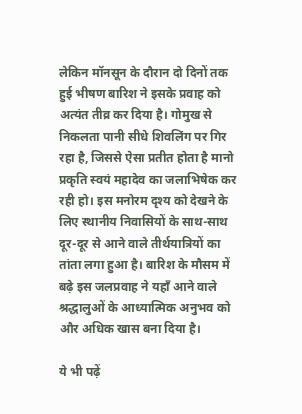लेकिन मॉनसून के दौरान दो दिनों तक हुई भीषण बारिश ने इसके प्रवाह को अत्यंत तीव्र कर दिया है। गोमुख से निकलता पानी सीधे शिवलिंग पर गिर रहा है, जिससे ऐसा प्रतीत होता है मानो प्रकृति स्वयं महादेव का जलाभिषेक कर रही हो। इस मनोरम दृश्य को देखने के लिए स्थानीय निवासियों के साथ-साथ दूर-दूर से आने वाले तीर्थयात्रियों का तांता लगा हुआ है। बारिश के मौसम में बढ़े इस जलप्रवाह ने यहाँ आने वाले श्रद्धालुओं के आध्यात्मिक अनुभव को और अधिक खास बना दिया है।

ये भी पढ़ें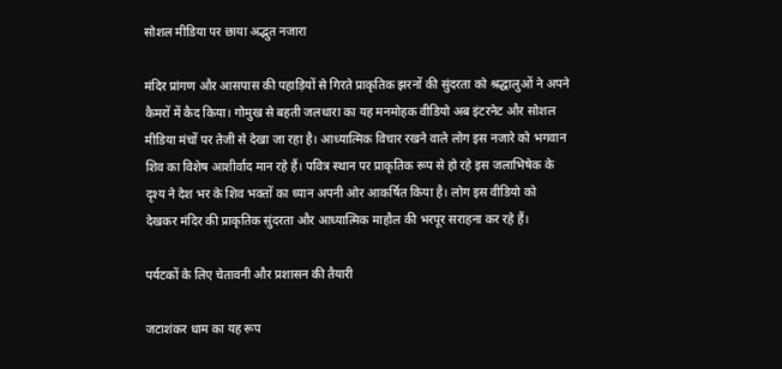सोशल मीडिया पर छाया अद्भुत नजारा

मंदिर प्रांगण और आसपास की पहाड़ियों से गिरते प्राकृतिक झरनों की सुंदरता को श्रद्धालुओं ने अपने कैमरों में कैद किया। गोमुख से बहती जलधारा का यह मनमोहक वीडियो अब इंटरनेट और सोशल मीडिया मंचों पर तेजी से देखा जा रहा है। आध्यात्मिक विचार रखने वाले लोग इस नजारे को भगवान शिव का विशेष आशीर्वाद मान रहे हैं। पवित्र स्थान पर प्राकृतिक रूप से हो रहे इस जलाभिषेक के दृश्य ने देश भर के शिव भक्तों का ध्यान अपनी ओर आकर्षित किया है। लोग इस वीडियो को देखकर मंदिर की प्राकृतिक सुंदरता और आध्यात्मिक माहौल की भरपूर सराहना कर रहे हैं।

पर्यटकों के लिए चेतावनी और प्रशासन की तैयारी

जटाशंकर धाम का यह रूप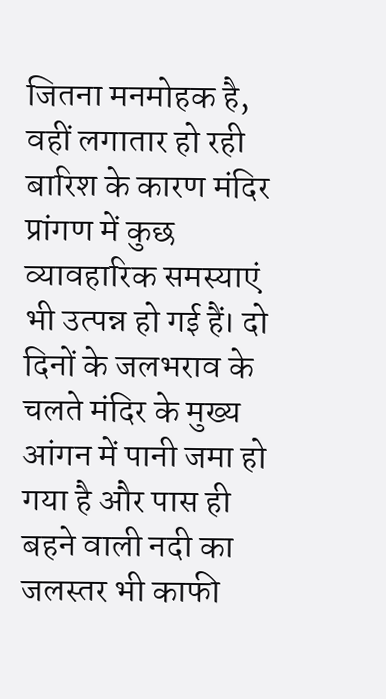जितना मनमोहक है, वहीं लगातार हो रही बारिश के कारण मंदिर प्रांगण में कुछ व्यावहारिक समस्याएं भी उत्पन्न हो गई हैं। दो दिनों के जलभराव के चलते मंदिर के मुख्य आंगन में पानी जमा हो गया है और पास ही बहने वाली नदी का जलस्तर भी काफी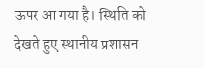ऊपर आ गया है। स्थिति को देखते हुए स्थानीय प्रशासन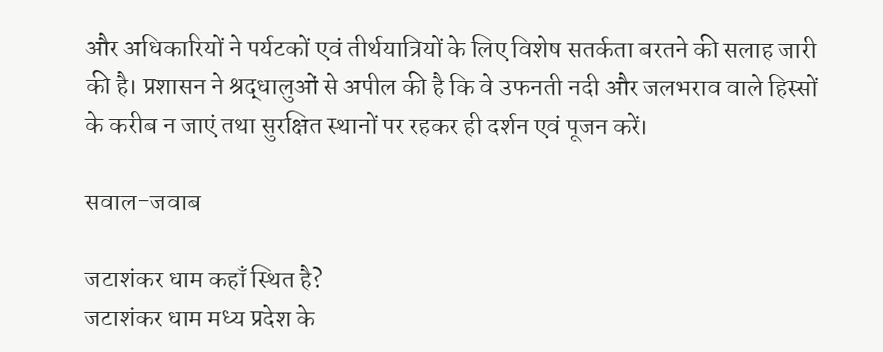और अधिकारियों ने पर्यटकों एवं तीर्थयात्रियों के लिए विशेष सतर्कता बरतने की सलाह जारी की है। प्रशासन ने श्रद्धालुओं से अपील की है कि वे उफनती नदी और जलभराव वाले हिस्सों के करीब न जाएं तथा सुरक्षित स्थानों पर रहकर ही दर्शन एवं पूजन करें।

सवाल-जवाब

जटाशंकर धाम कहाँ स्थित है?
जटाशंकर धाम मध्य प्रदेश के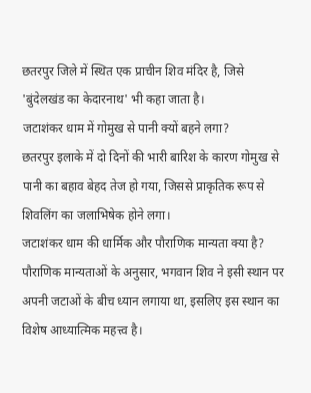छतरपुर जिले में स्थित एक प्राचीन शिव मंदिर है, जिसे 'बुंदेलखंड का केदारनाथ' भी कहा जाता है।
जटाशंकर धाम में गोमुख से पानी क्यों बहने लगा?
छतरपुर इलाके में दो दिनों की भारी बारिश के कारण गोमुख से पानी का बहाव बेहद तेज हो गया, जिससे प्राकृतिक रूप से शिवलिंग का जलाभिषेक होने लगा।
जटाशंकर धाम की धार्मिक और पौराणिक मान्यता क्या है?
पौराणिक मान्यताओं के अनुसार, भगवान शिव ने इसी स्थान पर अपनी जटाओं के बीच ध्यान लगाया था, इसलिए इस स्थान का विशेष आध्यात्मिक महत्त्व है।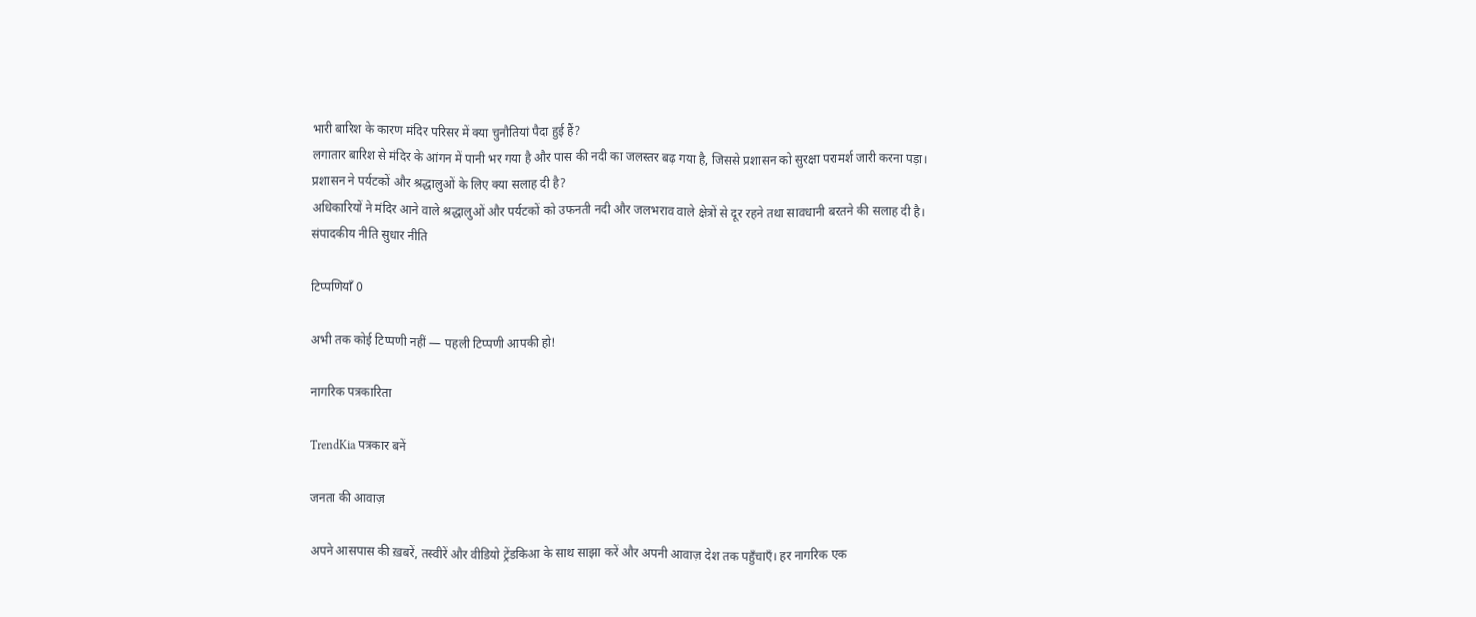भारी बारिश के कारण मंदिर परिसर में क्या चुनौतियां पैदा हुई हैं?
लगातार बारिश से मंदिर के आंगन में पानी भर गया है और पास की नदी का जलस्तर बढ़ गया है, जिससे प्रशासन को सुरक्षा परामर्श जारी करना पड़ा।
प्रशासन ने पर्यटकों और श्रद्धालुओं के लिए क्या सलाह दी है?
अधिकारियों ने मंदिर आने वाले श्रद्धालुओं और पर्यटकों को उफनती नदी और जलभराव वाले क्षेत्रों से दूर रहने तथा सावधानी बरतने की सलाह दी है।
संपादकीय नीति सुधार नीति

टिप्पणियाँ 0

अभी तक कोई टिप्पणी नहीं — पहली टिप्पणी आपकी हो!

नागरिक पत्रकारिता

TrendKia पत्रकार बनें

जनता की आवाज़

अपने आसपास की ख़बरें, तस्वीरें और वीडियो ट्रेंडकिआ के साथ साझा करें और अपनी आवाज़ देश तक पहुँचाएँ। हर नागरिक एक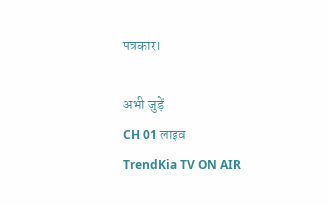पत्रकार।

अभी जुड़ें
CH 01 लाइव
TrendKia TV ON AIR